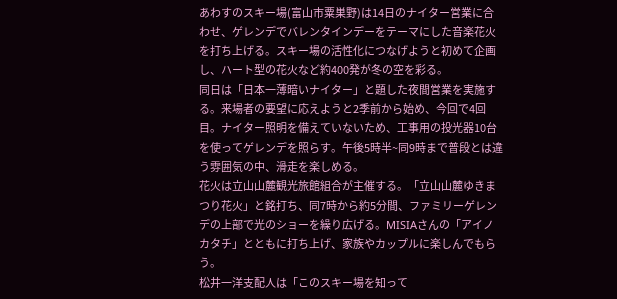あわすのスキー場(富山市粟巣野)は14日のナイター営業に合わせ、ゲレンデでバレンタインデーをテーマにした音楽花火を打ち上げる。スキー場の活性化につなげようと初めて企画し、ハート型の花火など約400発が冬の空を彩る。
同日は「日本一薄暗いナイター」と題した夜間営業を実施する。来場者の要望に応えようと2季前から始め、今回で4回目。ナイター照明を備えていないため、工事用の投光器10台を使ってゲレンデを照らす。午後5時半~同9時まで普段とは違う雰囲気の中、滑走を楽しめる。
花火は立山山麓観光旅館組合が主催する。「立山山麓ゆきまつり花火」と銘打ち、同7時から約5分間、ファミリーゲレンデの上部で光のショーを繰り広げる。MISIAさんの「アイノカタチ」とともに打ち上げ、家族やカップルに楽しんでもらう。
松井一洋支配人は「このスキー場を知って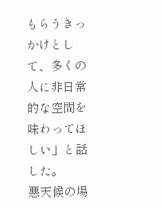もらうきっかけとして、多くの人に非日常的な空間を味わってほしい」と話した。
悪天候の場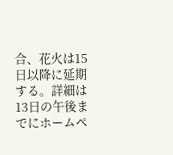合、花火は15日以降に延期する。詳細は13日の午後までにホームペ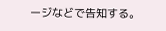ージなどで告知する。